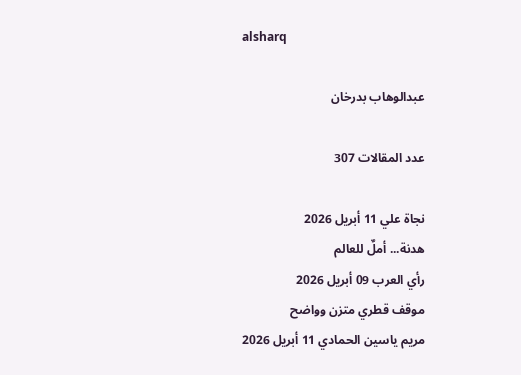alsharq

عبدالوهاب بدرخان

عدد المقالات 307

نجاة علي 11 أبريل 2026
هدنة... أملٌ للعالم
رأي العرب 09 أبريل 2026
موقف قطري متزن وواضح
مريم ياسين الحمادي 11 أبريل 2026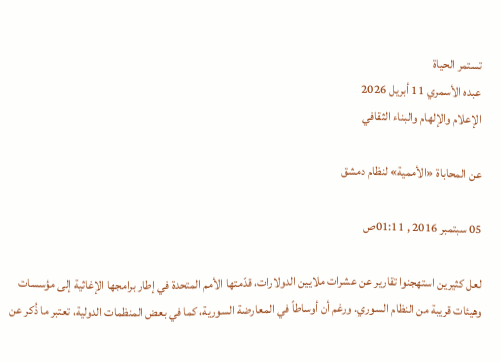تستمر الحياة
عبده الأسمري 11 أبريل 2026
الإعلام والإلهام والبناء الثقافي

عن المحاباة «الأممية» لنظام دمشق

05 سبتمبر 2016 , 01:11ص

لعل كثيرين استهجنوا تقارير عن عشرات ملايين الدولارات، قدّمتها الأمم المتحدة في إطار برامجها الإغاثية إلى مؤسسات وهيئات قريبة من النظام السوري. ورغم أن أوساطاً في المعارضة السورية، كما في بعض المنظمات الدولية، تعتبر ما ذُكر عن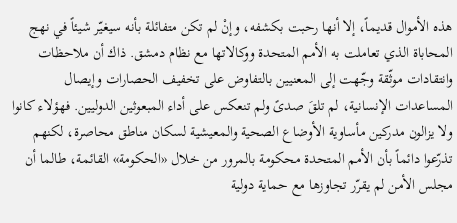هذه الأموال قديماً، إلا أنها رحبت بكشفه، وإنْ لم تكن متفائلة بأنه سيغيّر شيئاً في نهج المحاباة الذي تعاملت به الأمم المتحدة ووكالاتها مع نظام دمشق. ذاك أن ملاحظات وانتقادات موثّقة وجّهت إلى المعنيين بالتفاوض على تخفيف الحصارات وإيصال المساعدات الإنسانية، لم تلقَ صدىً ولم تنعكس على أداء المبعوثين الدوليين. فهؤلاء كانوا ولا يزالون مدركين مأساوية الأوضاع الصحية والمعيشية لسكان مناطق محاصرة، لكنهم تذرّعوا دائماً بأن الأمم المتحدة محكومة بالمرور من خلال «الحكومة» القائمة، طالما أن مجلس الأمن لم يقرّر تجاوزها مع حماية دولية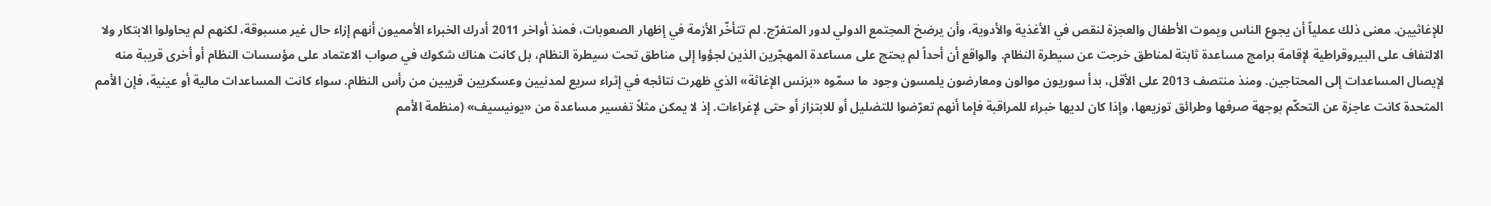للإغاثيين. معنى ذلك عملياً أن يجوع الناس ويموت الأطفال والعجزة لنقص في الأغذية والأدوية، وأن يرضخ المجتمع الدولي لدور المتفرّج. لم تتأخّر الأزمة في إظهار الصعوبات، فمنذ أواخر 2011 أدرك الخبراء الأمميون أنهم إزاء حال غير مسبوقة، لكنهم لم يحاولوا الابتكار ولا الالتفاف على البيروقراطية لإقامة برامج مساعدة ثابتة لمناطق خرجت عن سيطرة النظام. والواقع أن أحداً لم يحتج على مساعدة المهجّرين الذين لجؤوا إلى مناطق تحت سيطرة النظام، بل كانت هناك شكوك في صواب الاعتماد على مؤسسات النظام أو أخرى قريبة منه لإيصال المساعدات إلى المحتاجين. ومنذ منتصف 2013 على الأقل، بدأ سوريون موالون ومعارضون يلمسون وجود ما سمّوه «بزنس الإغاثة» الذي ظهرت نتائجه في إثراء سريع لمدنيين وعسكريين قريبين من رأس النظام. سواء كانت المساعدات مالية أو عينية، فإن الأمم المتحدة كانت عاجزة عن التحكّم بوجهة صرفها وطرائق توزيعها، وإذا كان لديها خبراء للمراقبة فإما أنهم تعرّضوا للتضليل أو للابتزاز أو حتى لإغراءات. إذ لا يمكن مثلاً تفسير مساعدة من «يونيسيف» (منظمة الأمم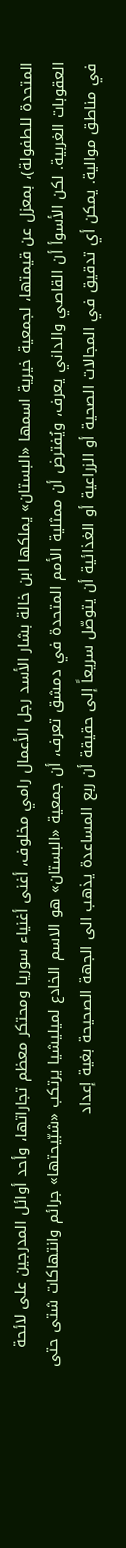المتحدة للطفولة)، بمعزل عن قيمتها، لجمعية خيرية اسمها «البستان» يملكها ابن خالة بشار الأسد رجل الأعمال رامي مخلوف، أغنى أغنياء سوريا ومحتكر معظم تجاراتها، وأحد أوائل المدرجين على لائحة العقوبات الغربية. لكن الأسوأ أن القاصي والداني يعرف، ويُفترض أن ممثلية الأمم المتحدة في دمشق تعرف، أن جمعية «البستان» هو الاسم الخادع لميليشيا يرتكب «شبّيحتها» جرائم وانتهاكات شتى حتى في مناطق موالية. يمكن أي تدقيق في المجالات الصحية أو الزراعية أو الغذائية أن يتوصّل سريعاً إلى حقيقة أن ربع المساعدة يذهب الى الجهة الصحيحة بغية إعداد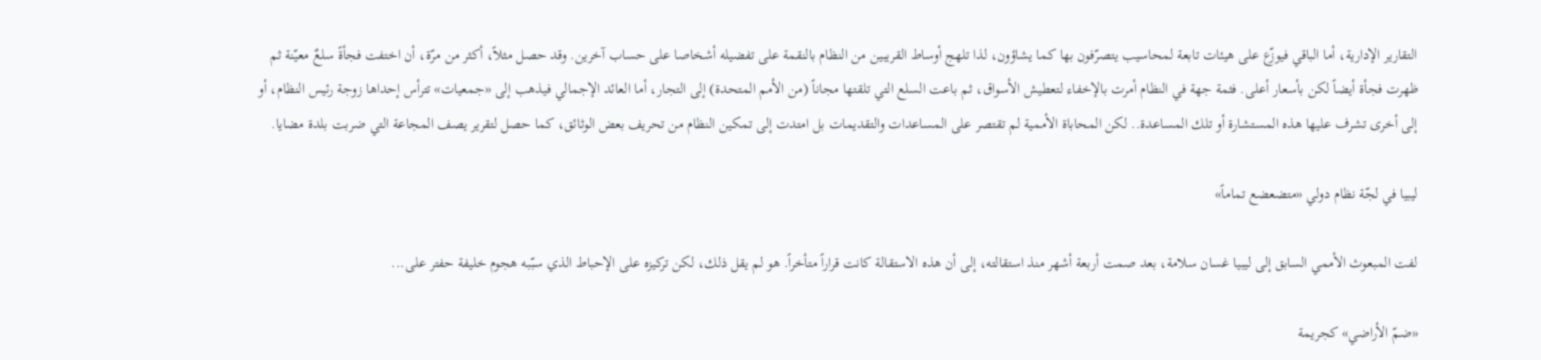التقارير الإدارية، أما الباقي فيوزّع على هيئات تابعة لمحاسيب يتصرّفون بها كما يشاؤون، لذا تلهج أوساط القريبين من النظام بالنقمة على تفضيله أشخاصا على حساب آخرين. وقد حصل مثلاً، أكثر من مرّة، أن اختفت فجأةً سلعٌ معيّنة ثم ظهرت فجأة أيضاً لكن بأسعار أعلى. فثمة جهة في النظام أمرت بالإخفاء لتعطيش الأسواق، ثم باعت السلع التي تلقتها مجاناً (من الأمم المتحدة) إلى التجار، أما العائد الإجمالي فيذهب إلى «جمعيات» تترأس إحداها زوجة رئيس النظام، أو إلى أخرى تشرف عليها هذه المستشارة أو تلك المساعدة.. لكن المحاباة الأممية لم تقتصر على المساعدات والتقديمات بل امتدت إلى تمكين النظام من تحريف بعض الوثائق، كما حصل لتقرير يصف المجاعة التي ضربت بلدة مضايا.

ليبيا في لجّة نظام دولي «متضعضع تماماً»

لفت المبعوث الأممي السابق إلى ليبيا غسان سلامة، بعد صمت أربعة أشهر منذ استقالته، إلى أن هذه الاستقالة كانت قراراً متأخراً. هو لم يقل ذلك، لكن تركيزه على الإحباط الذي سبّبه هجوم خليفة حفتر على...

«ضمّ الأراضي» كجريمة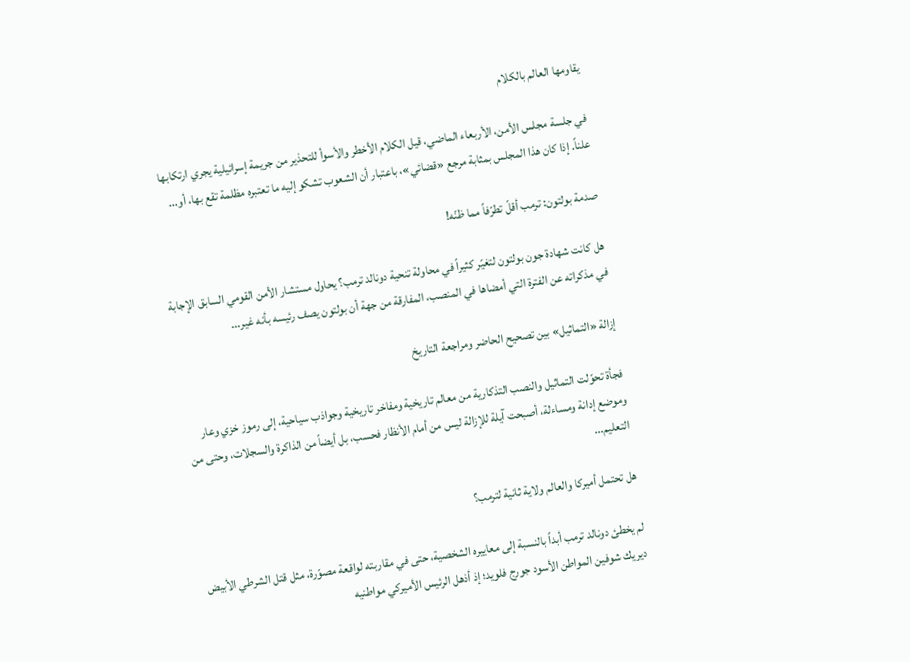يقاومها العالم بالكلام

في جلسة مجلس الأمن، الأربعاء الماضي، قيل الكلام الأخطر والأسوأ للتحذير من جريمة إسرائيلية يجري ارتكابها علناً. إذا كان هذا المجلس بمثابة مرجع «قضائي»، باعتبار أن الشعوب تشكو إليه ما تعتبره مظلمة تقع بها، أو...

صدمة بولتون: ترمب أقلّ تطرّفاً مما ظنّه!

هل كانت شهادة جون بولتون لتغيّر كثيراً في محاولة تنحية دونالد ترمب؟ يحاول مستشار الأمن القومي السابق الإجابة في مذكراته عن الفترة التي أمضاها في المنصب، المفارقة من جهة أن بولتون يصف رئيسه بأنه غير...

إزالة «التماثيل» بين تصحيح الحاضر ومراجعة التاريخ

فجأة تحوّلت التماثيل والنصب التذكارية من معالم تاريخية ومفاخر تاريخية وجواذب سياحية، إلى رموز خزي وعار وموضع إدانة ومساءلة، أصبحت آيلة للإزالة ليس من أمام الأنظار فحسب، بل أيضاً من الذاكرة والسجلات، وحتى من التعليم...

هل تحتمل أميركا والعالم ولاية ثانية لترمب؟

لم يخطئ دونالد ترمب أبداً بالنسبة إلى معاييره الشخصية، حتى في مقاربته لواقعة مصوّرة، مثل قتل الشرطي الأبيض ديريك شوفين المواطن الأسود جورج فلويد؛ إذ أذهل الرئيس الأميركي مواطنيه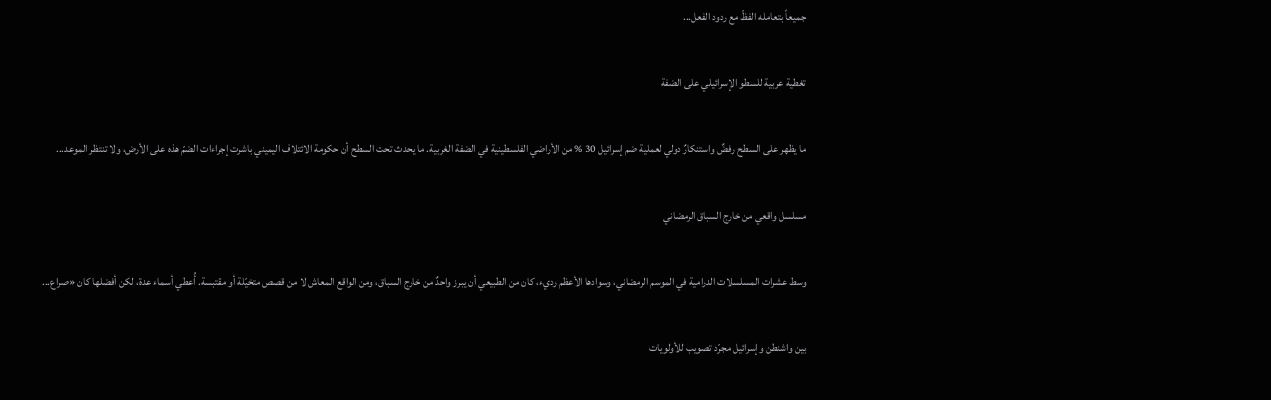جميعاً بتعامله الفظّ مع ردود الفعل...

تغطية عربية للسطو الإسرائيلي على الضفة

ما يظهر على السطح رفضٌ واستنكارٌ دولي لعملية ضم إسرائيل 30 % من الأراضي الفلسطينية في الضفة الغربية. ما يحدث تحت السطح أن حكومة الائتلاف اليميني باشرت إجراءات الضمّ هذه على الأرض، ولا تنتظر الموعد...

مسلسل واقعي من خارج السباق الرمضاني

وسط عشرات المسلسلات الدرامية في الموسم الرمضاني، وسوادها الأعظم رديء، كان من الطبيعي أن يبرز واحدٌ من خارج السباق، ومن الواقع المعاش لا من قصص متخيّلة أو مقتبسة. أُعطي أسماء عدة، لكن أفضلها كان «صراع...

بين واشنطن وإسرائيل مجرّد تصويب للأولويات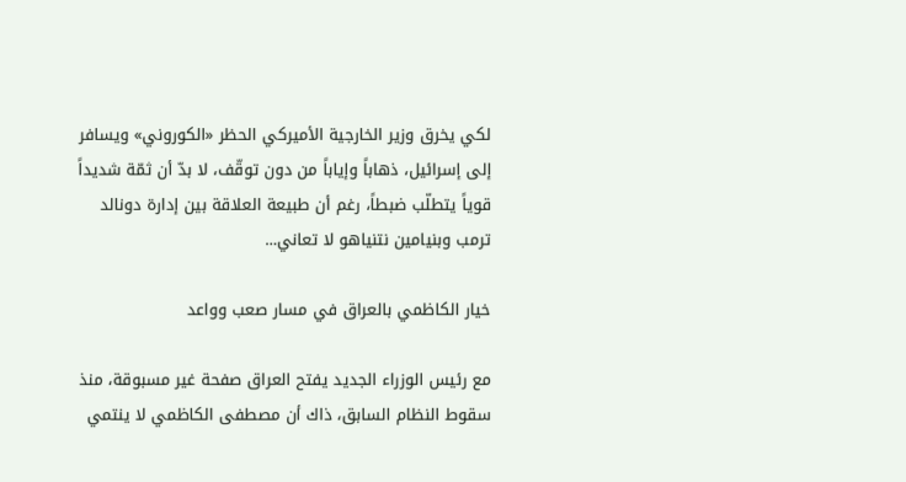لكي يخرق وزير الخارجية الأميركي الحظر «الكوروني» ويسافر إلى إسرائيل، ذهاباً وإياباً من دون توقّف، لا بدّ أن ثمّة شديداً قوياً يتطلّب ضبطاً، رغم أن طبيعة العلاقة بين إدارة دونالد ترمب وبنيامين نتنياهو لا تعاني...

خيار الكاظمي بالعراق في مسار صعب وواعد

مع رئيس الوزراء الجديد يفتح العراق صفحة غير مسبوقة، منذ سقوط النظام السابق، ذاك أن مصطفى الكاظمي لا ينتمي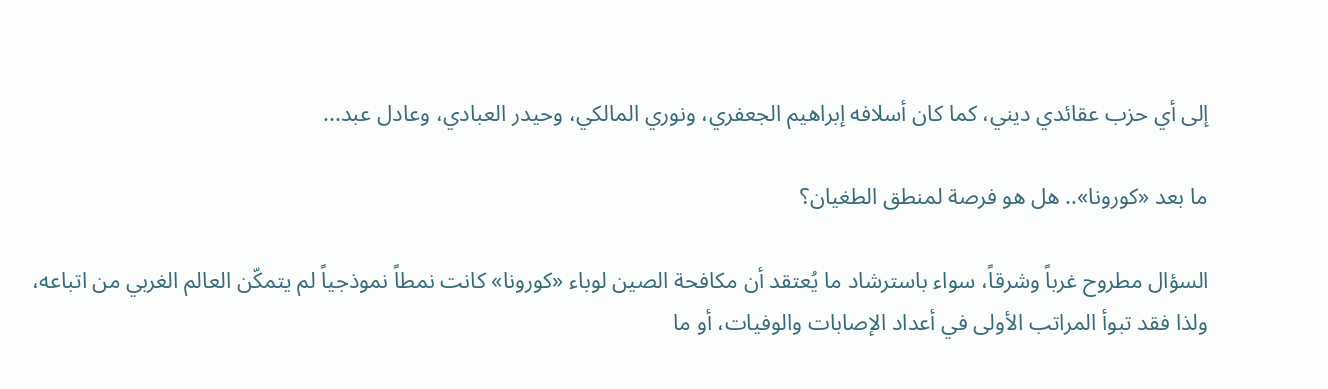إلى أي حزب عقائدي ديني، كما كان أسلافه إبراهيم الجعفري، ونوري المالكي، وحيدر العبادي، وعادل عبد...

ما بعد «كورونا».. هل هو فرصة لمنطق الطغيان؟

السؤال مطروح غرباً وشرقاً، سواء باسترشاد ما يُعتقد أن مكافحة الصين لوباء «كورونا» كانت نمطاً نموذجياً لم يتمكّن العالم الغربي من اتباعه، ولذا فقد تبوأ المراتب الأولى في أعداد الإصابات والوفيات، أو ما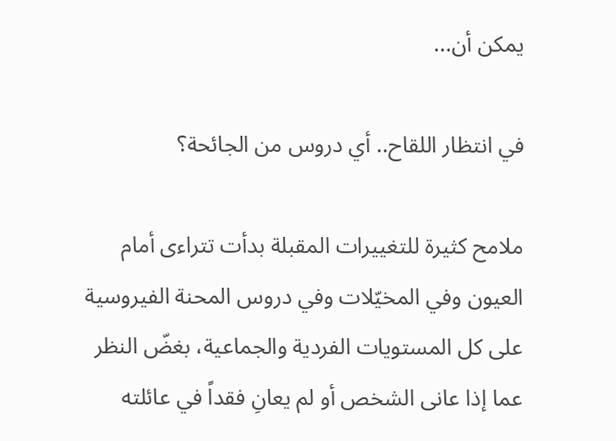يمكن أن...

في انتظار اللقاح.. أي دروس من الجائحة؟

ملامح كثيرة للتغييرات المقبلة بدأت تتراءى أمام العيون وفي المخيّلات وفي دروس المحنة الفيروسية على كل المستويات الفردية والجماعية، بغضّ النظر عما إذا عانى الشخص أو لم يعانِ فقداً في عائلته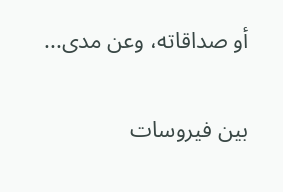أو صداقاته، وعن مدى...

بين فيروسات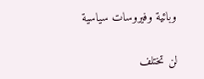وبائية وفيروسات سياسية

لن تختلف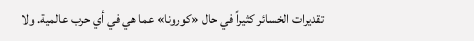تقديرات الخسائر كثيراً في حال «كورونا» عما هي في أي حرب عالمية. ولا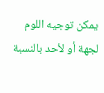يمكن توجيه اللوم لجهة أو لأحد بالنسبة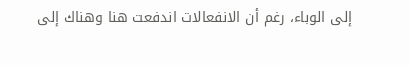إلى الوباء، رغم أن الانفعالات اندفعت هنا وهناك إلى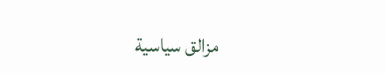مزالق سياسية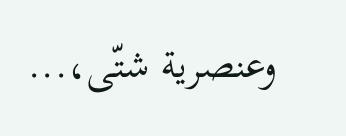وعنصرية شتّى،...